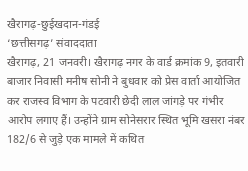खैरागढ़-छुईखदान-गंडई
‘छत्तीसगढ़’ संवाददाता
खैरागढ़, 21 जनवरी। खैरागढ़ नगर के वार्ड क्रमांक 9, इतवारी बाजार निवासी मनीष सोनी ने बुधवार को प्रेस वार्ता आयोजित कर राजस्व विभाग के पटवारी छेदी लाल जांगड़े पर गंभीर आरोप लगाए हैं। उन्होंने ग्राम सोनेसरार स्थित भूमि खसरा नंबर 182/6 से जुड़े एक मामले में कथित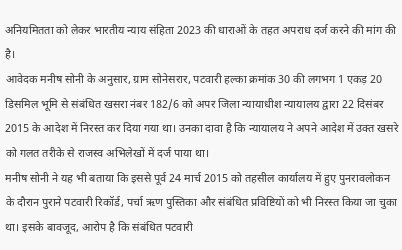अनियमितता को लेकर भारतीय न्याय संहिता 2023 की धाराओं के तहत अपराध दर्ज करने की मांग की है।
आवेदक मनीष सोनी के अनुसार, ग्राम सोनेसरार, पटवारी हल्का क्रमांक 30 की लगभग 1 एकड़ 20 डिसमिल भूमि से संबंधित खसरा नंबर 182/6 को अपर जिला न्यायाधीश न्यायालय द्वारा 22 दिसंबर 2015 के आदेश में निरस्त कर दिया गया था। उनका दावा है कि न्यायालय ने अपने आदेश में उक्त खसरे को गलत तरीके से राजस्व अभिलेखों में दर्ज पाया था।
मनीष सोनी ने यह भी बताया कि इससे पूर्व 24 मार्च 2015 को तहसील कार्यालय में हुए पुनरावलोकन के दौरान पुराने पटवारी रिकॉर्ड, पर्चा ऋण पुस्तिका और संबंधित प्रविष्टियों को भी निरस्त किया जा चुका था। इसके बावजूद, आरोप है कि संबंधित पटवारी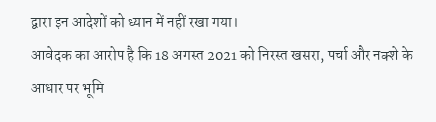द्वारा इन आदेशों को ध्यान में नहीं रखा गया।
आवेदक का आरोप है कि 18 अगस्त 2021 को निरस्त खसरा, पर्चा और नक्शे के आधार पर भूमि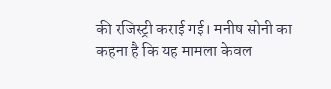की रजिस्ट्री कराई गई। मनीष सोनी का कहना है कि यह मामला केवल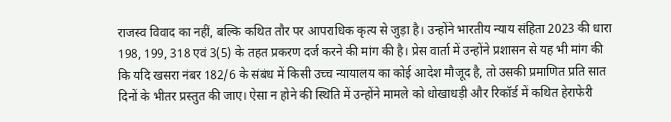राजस्व विवाद का नहीं, बल्कि कथित तौर पर आपराधिक कृत्य से जुड़ा है। उन्होंने भारतीय न्याय संहिता 2023 की धारा 198, 199, 318 एवं 3(5) के तहत प्रकरण दर्ज करने की मांग की है। प्रेस वार्ता में उन्होंने प्रशासन से यह भी मांग की कि यदि खसरा नंबर 182/6 के संबंध में किसी उच्च न्यायालय का कोई आदेश मौजूद है, तो उसकी प्रमाणित प्रति सात दिनों के भीतर प्रस्तुत की जाए। ऐसा न होने की स्थिति में उन्होंने मामले को धोखाधड़ी और रिकॉर्ड में कथित हेराफेरी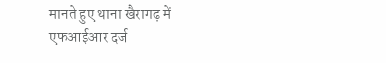मानते हुए थाना खैरागढ़ में एफआईआर दर्ज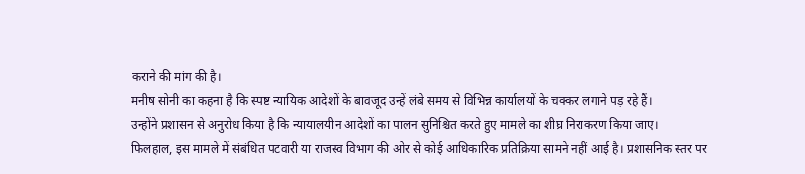कराने की मांग की है।
मनीष सोनी का कहना है कि स्पष्ट न्यायिक आदेशों के बावजूद उन्हें लंबे समय से विभिन्न कार्यालयों के चक्कर लगाने पड़ रहे हैं।
उन्होंने प्रशासन से अनुरोध किया है कि न्यायालयीन आदेशों का पालन सुनिश्चित करते हुए मामले का शीघ्र निराकरण किया जाए।
फिलहाल, इस मामले में संबंधित पटवारी या राजस्व विभाग की ओर से कोई आधिकारिक प्रतिक्रिया सामने नहीं आई है। प्रशासनिक स्तर पर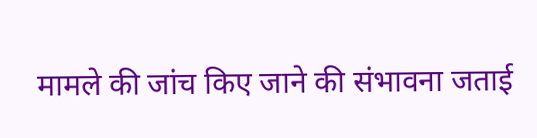मामले की जांच किए जाने की संभावना जताई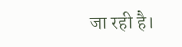जा रही है।